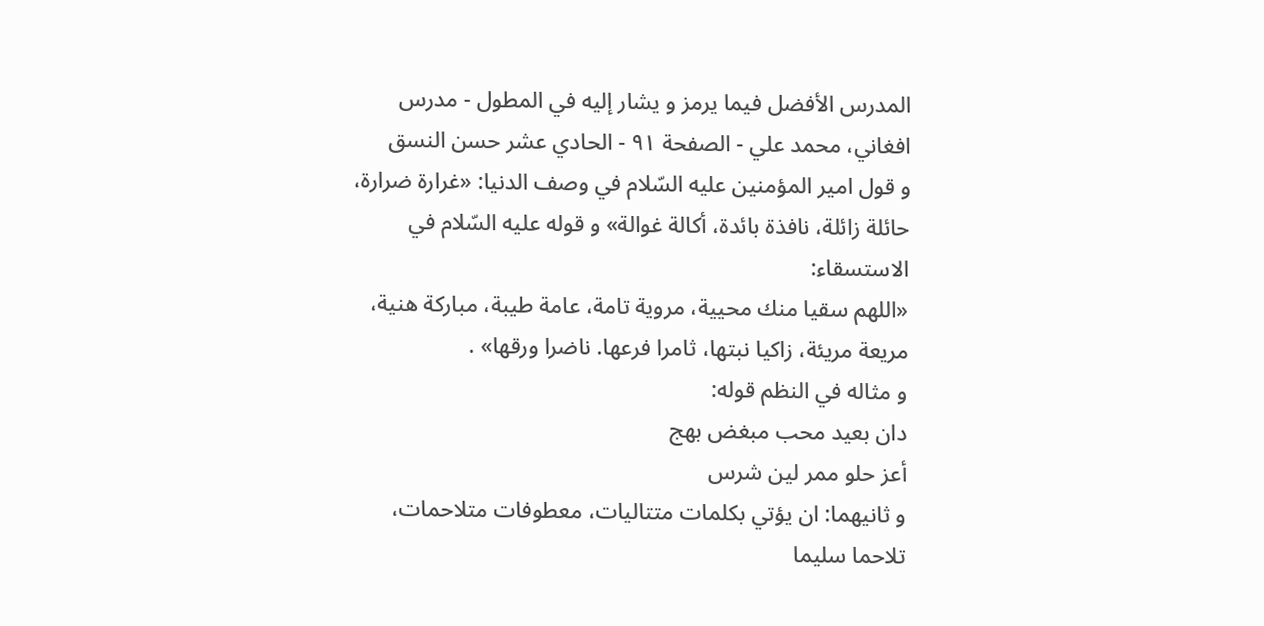المدرس الأفضل فيما يرمز و يشار إليه في المطول - مدرس افغاني، محمد علي - الصفحة ٩١ - الحادي عشر حسن النسق
و قول امير المؤمنين عليه السّلام في وصف الدنيا: «غرارة ضرارة، حائلة زائلة، نافذة بائدة، أكالة غوالة» و قوله عليه السّلام في الاستسقاء:
«اللهم سقيا منك محيية، مروية تامة، عامة طيبة، مباركة هنية، مريعة مريئة، زاكيا نبتها، ثامرا فرعها. ناضرا ورقها» .
و مثاله في النظم قوله:
دان بعيد محب مبغض بهج
أعز حلو ممر لين شرس
و ثانيهما: ان يؤتي بكلمات متتاليات، معطوفات متلاحمات، تلاحما سليما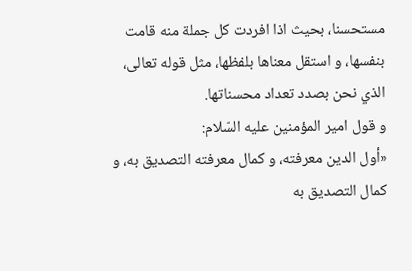مستحسنا، بحيث اذا افردت كل جملة منه قامت بنفسها، و استقل معناها بلفظها، مثل قوله تعالى، الذي نحن بصدد تعداد محسناتها.
و قول امير المؤمنين عليه السّلام:
«أول الدين معرفته، و كمال معرفته التصديق به، و كمال التصديق به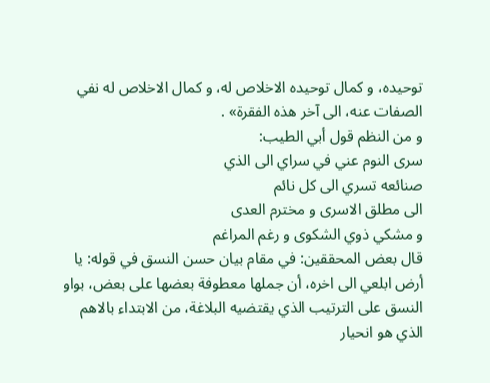توحيده، و كمال توحيده الاخلاص له، و كمال الاخلاص له نفي الصفات عنه، الى آخر هذه الفقرة» .
و من النظم قول أبي الطيب:
سرى النوم عني في سراي الى الذي
صنائعه تسري الى كل نائم
الى مطلق الاسرى و مخترم العدى
و مشكي ذوي الشكوى و رغم المراغم
قال بعض المحققين: في مقام بيان حسن النسق في قوله: يا أرض ابلعي الى اخره، أن جملها معطوفة بعضها على بعض، بواو النسق على الترتيب الذي يقتضيه البلاغة، من الابتداء بالاهم الذي هو انحيار